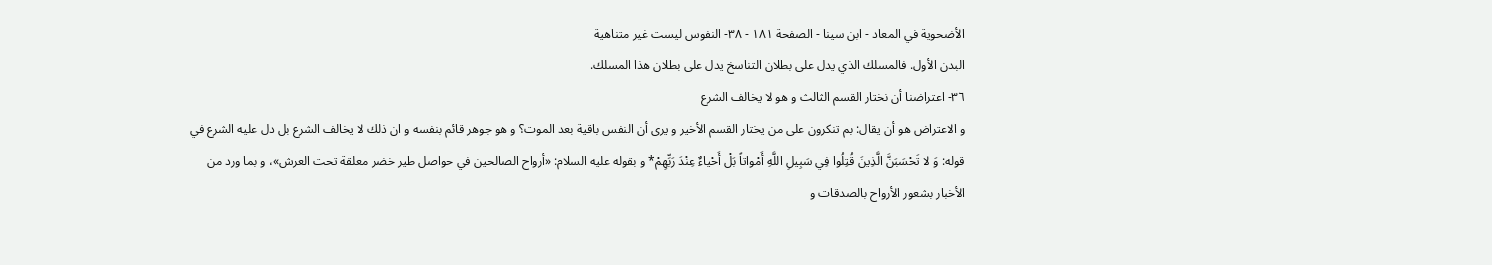الأضحوية في المعاد - ابن سينا - الصفحة ١٨١ - ٣٨- النفوس ليست غير متناهية
البدن الأول. فالمسلك الذي يدل على بطلان التناسخ يدل على بطلان هذا المسلك.
٣٦- اعتراضنا أن نختار القسم الثالث و هو لا يخالف الشرع
و الاعتراض هو أن يقال: بم تنكرون على من يختار القسم الأخير و يرى أن النفس باقية بعد الموت؟ و هو جوهر قائم بنفسه و ان ذلك لا يخالف الشرع بل دل عليه الشرع في قوله: وَ لا تَحْسَبَنَّ الَّذِينَ قُتِلُوا فِي سَبِيلِ اللَّهِ أَمْواتاً بَلْ أَحْياءٌ عِنْدَ رَبِّهِمْ* و بقوله عليه السلام: «أرواح الصالحين في حواصل طير خضر معلقة تحت العرش»، و بما ورد من الأخبار بشعور الأرواح بالصدقات و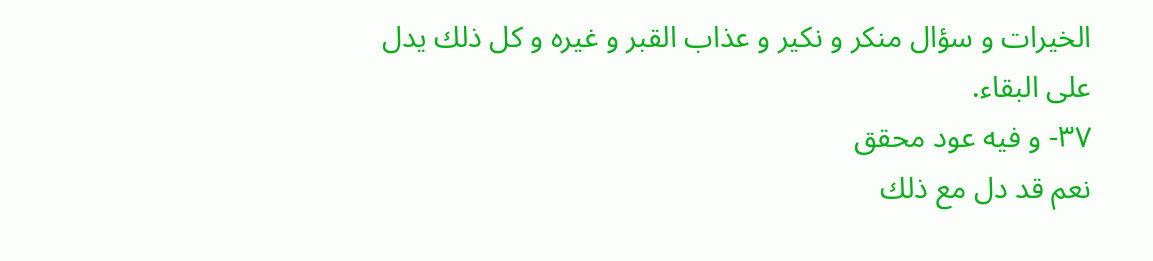الخيرات و سؤال منكر و نكير و عذاب القبر و غيره و كل ذلك يدل على البقاء.
٣٧- و فيه عود محقق
نعم قد دل مع ذلك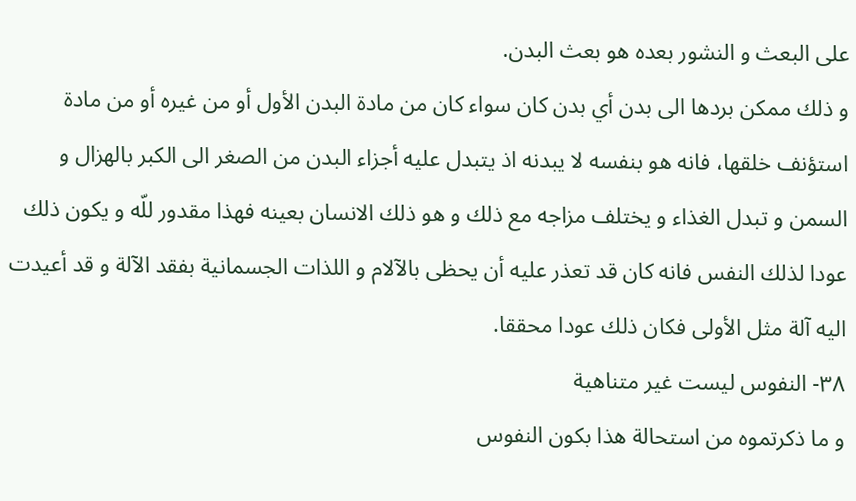على البعث و النشور بعده هو بعث البدن.
و ذلك ممكن بردها الى بدن أي بدن كان سواء كان من مادة البدن الأول أو من غيره أو من مادة استؤنف خلقها، فانه هو بنفسه لا يبدنه اذ يتبدل عليه أجزاء البدن من الصغر الى الكبر بالهزال و السمن و تبدل الغذاء و يختلف مزاجه مع ذلك و هو ذلك الانسان بعينه فهذا مقدور للّه و يكون ذلك عودا لذلك النفس فانه كان قد تعذر عليه أن يحظى بالآلام و اللذات الجسمانية بفقد الآلة و قد أعيدت اليه آلة مثل الأولى فكان ذلك عودا محققا.
٣٨- النفوس ليست غير متناهية
و ما ذكرتموه من استحالة هذا بكون النفوس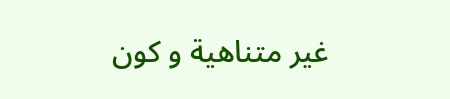غير متناهية و كون